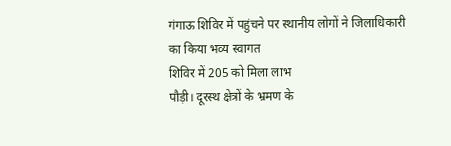गंगाऊ शिविर में पहुंचने पर स्थानीय लोगों ने जिलाधिकारी का किया भव्य स्वागत
शिविर में 205 को मिला लाभ
पौड़ी। दूरस्थ क्षेत्रों के भ्रमण के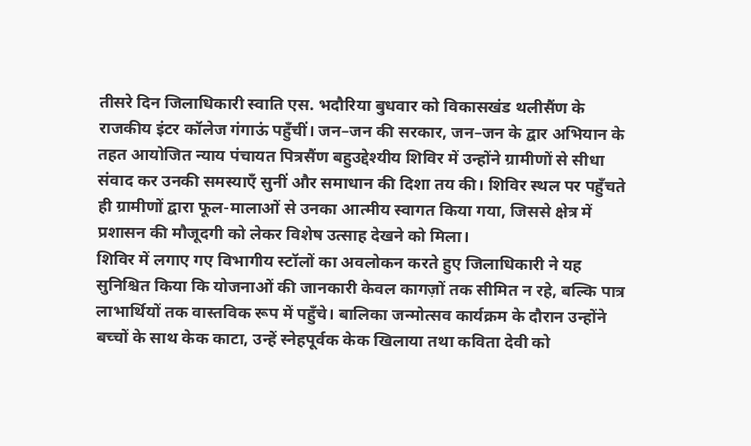तीसरे दिन जिलाधिकारी स्वाति एस. भदौरिया बुधवार को विकासखंड थलीसैंण के राजकीय इंटर कॉलेज गंगाऊं पहुँचीं। जन–जन की सरकार, जन–जन के द्वार अभियान के तहत आयोजित न्याय पंचायत पित्रसैंण बहुउद्देश्यीय शिविर में उन्होंने ग्रामीणों से सीधा संवाद कर उनकी समस्याएँ सुनीं और समाधान की दिशा तय की। शिविर स्थल पर पहुँचते ही ग्रामीणों द्वारा फूल-मालाओं से उनका आत्मीय स्वागत किया गया, जिससे क्षेत्र में प्रशासन की मौजूदगी को लेकर विशेष उत्साह देखने को मिला।
शिविर में लगाए गए विभागीय स्टॉलों का अवलोकन करते हुए जिलाधिकारी ने यह सुनिश्चित किया कि योजनाओं की जानकारी केवल कागज़ों तक सीमित न रहे, बल्कि पात्र लाभार्थियों तक वास्तविक रूप में पहुँचे। बालिका जन्मोत्सव कार्यक्रम के दौरान उन्होंने बच्चों के साथ केक काटा, उन्हें स्नेहपूर्वक केक खिलाया तथा कविता देवी को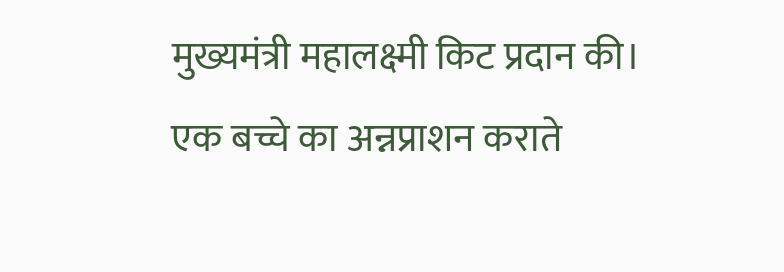मुख्यमंत्री महालक्ष्मी किट प्रदान की। एक बच्चे का अन्नप्राशन कराते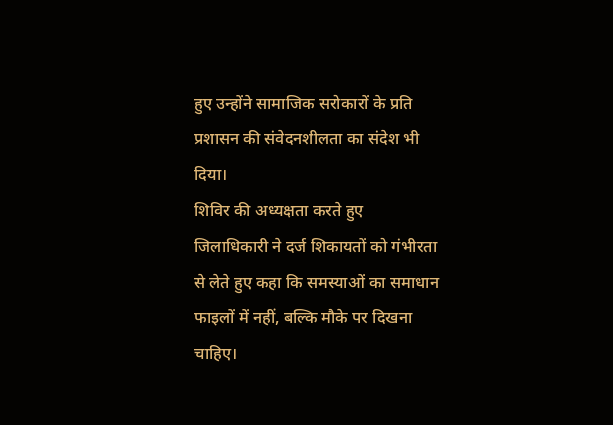हुए उन्होंने सामाजिक सरोकारों के प्रति प्रशासन की संवेदनशीलता का संदेश भी दिया।
शिविर की अध्यक्षता करते हुए जिलाधिकारी ने दर्ज शिकायतों को गंभीरता से लेते हुए कहा कि समस्याओं का समाधान फाइलों में नहीं, बल्कि मौके पर दिखना चाहिए।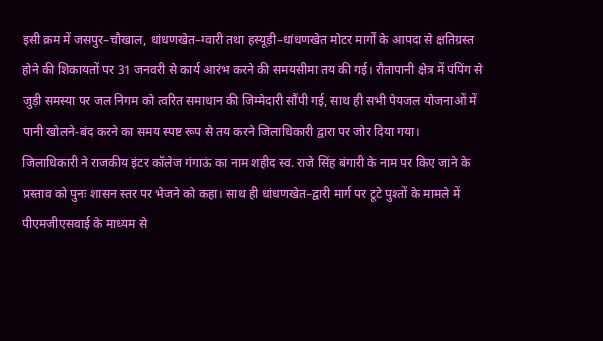इसी क्रम में जसपुर–चौखाल, धांधणखेत–ग्वारी तथा हस्यूड़ी–धांधणखेत मोटर मार्गों के आपदा से क्षतिग्रस्त होने की शिकायतों पर 31 जनवरी से कार्य आरंभ करने की समयसीमा तय की गई। रौतापानी क्षेत्र में पंपिंग से जुड़ी समस्या पर जल निगम को त्वरित समाधान की जिम्मेदारी सौंपी गई, साथ ही सभी पेयजल योजनाओं में पानी खोलने-बंद करने का समय स्पष्ट रूप से तय करने जिलाधिकारी द्वारा पर जोर दिया गया।
जिलाधिकारी ने राजकीय इंटर कॉलेज गंगाऊं का नाम शहीद स्व. राजे सिंह बंगारी के नाम पर किए जाने के प्रस्ताव को पुनः शासन स्तर पर भेजने को कहा। साथ ही धांधणखेत–द्वारी मार्ग पर टूटे पुश्तों के मामले में पीएमजीएसवाई के माध्यम से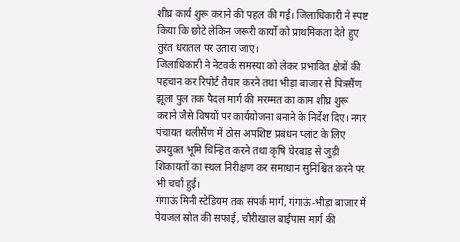शीघ्र कार्य शुरू कराने की पहल की गई। जिलाधिकारी ने स्पष्ट किया कि छोटे लेकिन जरूरी कार्यों को प्राथमिकता देते हुए तुरंत धरातल पर उतारा जाए।
जिलाधिकारी ने नेटवर्क समस्या को लेकर प्रभावित क्षेत्रों की पहचान कर रिपोर्ट तैयार करने तथा भीड़ा बाजार से पित्रसैंण झूला पुल तक पैदल मार्ग की मरम्मत का काम शीघ्र शुरू कराने जैसे विषयों पर कार्ययोजना बनाने के निर्देश दिए। नगर पंचायत थलीसैंण में ठोस अपशिष्ट प्रबंधन प्लांट के लिए उपयुक्त भूमि चिन्हित करने तथा कृषि घेरबाड़ से जुड़ी शिकायतों का स्थल निरीक्षण कर समाधान सुनिश्चित करने पर भी चर्चा हुई।
गंगाऊं मिनी स्टेडियम तक संपर्क मार्ग, गंगाऊं-भीड़ा बाजार में पेयजल स्रोत की सफाई, चौरीखाल बाईपास मार्ग की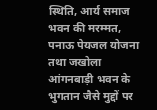स्थिति, आर्य समाज भवन की मरम्मत, पनाऊ पेयजल योजना तथा जखोला आंगनबाड़ी भवन के भुगतान जैसे मुद्दों पर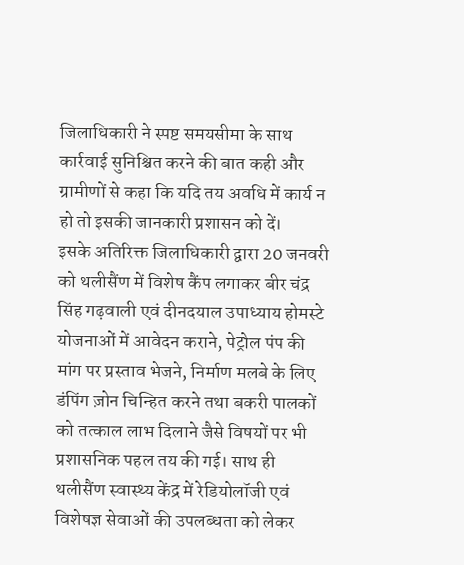जिलाधिकारी ने स्पष्ट समयसीमा के साथ कार्रवाई सुनिश्चित करने की बात कही और ग्रामीणों से कहा कि यदि तय अवधि में कार्य न हो तो इसकी जानकारी प्रशासन को दें।
इसके अतिरिक्त जिलाधिकारी द्वारा 20 जनवरी को थलीसैंण में विशेष कैंप लगाकर बीर चंद्र सिंह गढ़वाली एवं दीनदयाल उपाध्याय होमस्टे योजनाओं में आवेदन कराने, पेट्रोल पंप की मांग पर प्रस्ताव भेजने, निर्माण मलबे के लिए डंपिंग ज़ोन चिन्हित करने तथा बकरी पालकों को तत्काल लाभ दिलाने जैसे विषयों पर भी प्रशासनिक पहल तय की गई। साथ ही थलीसैंण स्वास्थ्य केंद्र में रेडियोलॉजी एवं विशेषज्ञ सेवाओं की उपलब्धता को लेकर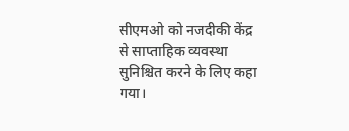सीएमओ को नजदीकी केंद्र से साप्ताहिक व्यवस्था सुनिश्चित करने के लिए कहा गया।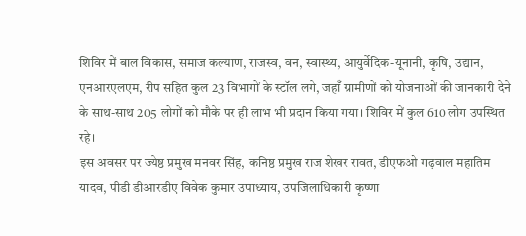शिविर में बाल विकास, समाज कल्याण, राजस्व, वन, स्वास्थ्य, आयुर्वेदिक-यूनानी, कृषि, उद्यान, एनआरएलएम, रीप सहित कुल 23 विभागों के स्टॉल लगे, जहाँ ग्रामीणों को योजनाओं की जानकारी देने के साथ-साथ 205 लोगों को मौके पर ही लाभ भी प्रदान किया गया। शिविर में कुल 610 लोग उपस्थित रहे।
इस अवसर पर ज्येष्ठ प्रमुख मनवर सिंह, कनिष्ठ प्रमुख राज शेखर रावत, डीएफओ गढ़वाल महातिम यादव, पीडी डीआरडीए विवेक कुमार उपाध्याय, उपजिलाधिकारी कृष्णा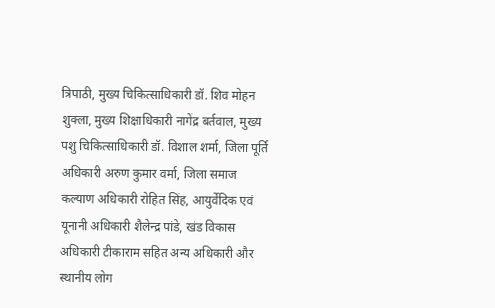त्रिपाठी, मुख्य चिकित्साधिकारी डॉ. शिव मोहन शुक्ला, मुख्य शिक्षाधिकारी नागेंद्र बर्तवाल, मुख्य पशु चिकित्साधिकारी डॉ. विशाल शर्मा, जिला पूर्ति अधिकारी अरुण कुमार वर्मा, जिला समाज कल्याण अधिकारी रोहित सिंह, आयुर्वेदिक एवं यूनानी अधिकारी शैलेन्द्र पांडे, खंड विकास अधिकारी टीकाराम सहित अन्य अधिकारी और स्थानीय लोग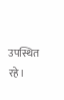उपस्थित रहे।